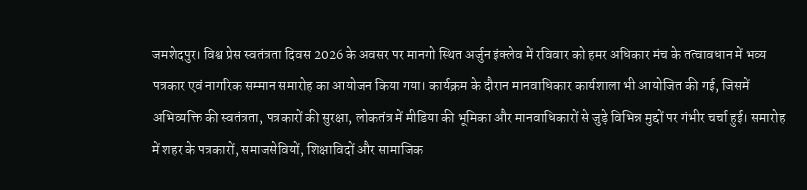जमशेदपुर। विश्व प्रेस स्वतंत्रता दिवस 2026 के अवसर पर मानगो स्थित अर्जुन इंक्लेव में रविवार को हमर अधिकार मंच के तत्वावधान में भव्य पत्रकार एवं नागरिक सम्मान समारोह का आयोजन किया गया। कार्यक्रम के दौरान मानवाधिकार कार्यशाला भी आयोजित की गई, जिसमें अभिव्यक्ति की स्वतंत्रता, पत्रकारों की सुरक्षा, लोकतंत्र में मीडिया की भूमिका और मानवाधिकारों से जुड़े विभिन्न मुद्दों पर गंभीर चर्चा हुई। समारोह में शहर के पत्रकारों, समाजसेवियों, शिक्षाविदों और सामाजिक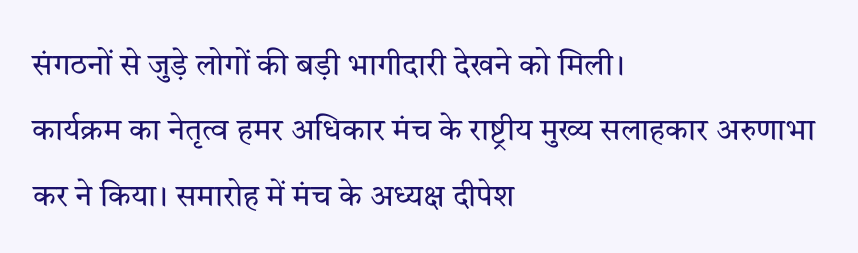संगठनों से जुड़े लोगों की बड़ी भागीदारी देखने को मिली।
कार्यक्रम का नेतृत्व हमर अधिकार मंच के राष्ट्रीय मुख्य सलाहकार अरुणाभा कर ने किया। समारोह में मंच के अध्यक्ष दीपेश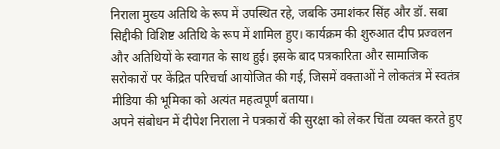निराला मुख्य अतिथि के रूप में उपस्थित रहे, जबकि उमाशंकर सिंह और डॉ. सबा सिद्दीकी विशिष्ट अतिथि के रूप में शामिल हुए। कार्यक्रम की शुरुआत दीप प्रज्वलन और अतिथियों के स्वागत के साथ हुई। इसके बाद पत्रकारिता और सामाजिक सरोकारों पर केंद्रित परिचर्चा आयोजित की गई, जिसमें वक्ताओं ने लोकतंत्र में स्वतंत्र मीडिया की भूमिका को अत्यंत महत्वपूर्ण बताया।
अपने संबोधन में दीपेश निराला ने पत्रकारों की सुरक्षा को लेकर चिंता व्यक्त करते हुए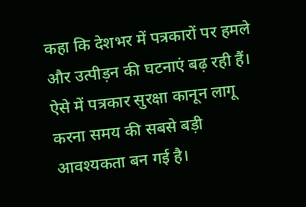कहा कि देशभर में पत्रकारों पर हमले और उत्पीड़न की घटनाएं बढ़ रही हैं। ऐसे में पत्रकार सुरक्षा कानून लागू करना समय की सबसे बड़ी आवश्यकता बन गई है।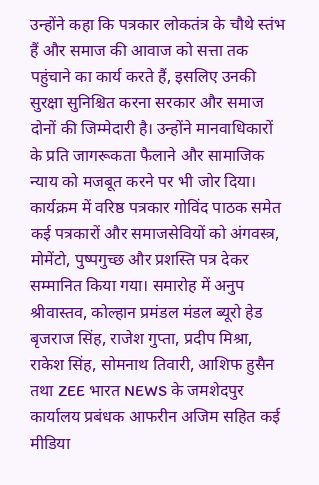उन्होंने कहा कि पत्रकार लोकतंत्र के चौथे स्तंभ हैं और समाज की आवाज को सत्ता तक पहुंचाने का कार्य करते हैं, इसलिए उनकी सुरक्षा सुनिश्चित करना सरकार और समाज दोनों की जिम्मेदारी है। उन्होंने मानवाधिकारों के प्रति जागरूकता फैलाने और सामाजिक न्याय को मजबूत करने पर भी जोर दिया।
कार्यक्रम में वरिष्ठ पत्रकार गोविंद पाठक समेत कई पत्रकारों और समाजसेवियों को अंगवस्त्र, मोमेंटो, पुष्पगुच्छ और प्रशस्ति पत्र देकर सम्मानित किया गया। समारोह में अनुप श्रीवास्तव, कोल्हान प्रमंडल मंडल ब्यूरो हेड बृजराज सिंह, राजेश गुप्ता, प्रदीप मिश्रा, राकेश सिंह, सोमनाथ तिवारी, आशिफ हुसैन तथा ZEE भारत NEWS के जमशेदपुर कार्यालय प्रबंधक आफरीन अजिम सहित कई मीडिया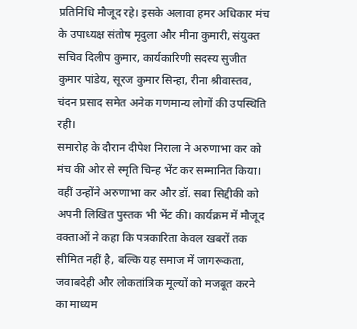प्रतिनिधि मौजूद रहे। इसके अलावा हमर अधिकार मंच के उपाध्यक्ष संतोष मृदुला और मीना कुमारी, संयुक्त सचिव दिलीप कुमार, कार्यकारिणी सदस्य सुजीत कुमार पांडेय, सूरज कुमार सिन्हा, रीना श्रीवास्तव, चंदन प्रसाद समेत अनेक गणमान्य लोगों की उपस्थिति रही।
समारोह के दौरान दीपेश निराला ने अरुणाभा कर को मंच की ओर से स्मृति चिन्ह भेंट कर सम्मानित किया। वहीं उन्होंने अरुणाभा कर और डॉ. सबा सिद्दीकी को अपनी लिखित पुस्तक भी भेंट की। कार्यक्रम में मौजूद वक्ताओं ने कहा कि पत्रकारिता केवल खबरों तक सीमित नहीं है, बल्कि यह समाज में जागरूकता, जवाबदेही और लोकतांत्रिक मूल्यों को मजबूत करने का माध्यम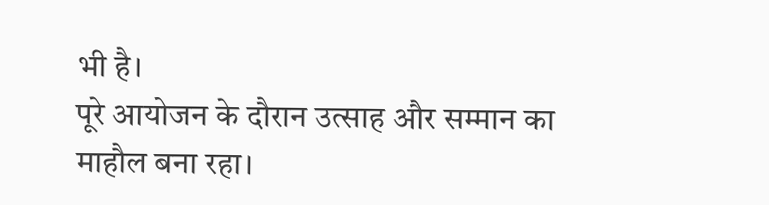भी है।
पूरे आयोजन के दौरान उत्साह और सम्मान का माहौल बना रहा।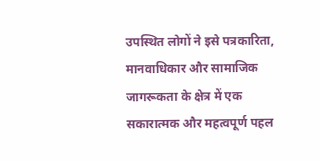उपस्थित लोगों ने इसे पत्रकारिता, मानवाधिकार और सामाजिक जागरूकता के क्षेत्र में एक सकारात्मक और महत्वपूर्ण पहल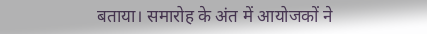बताया। समारोह के अंत में आयोजकों ने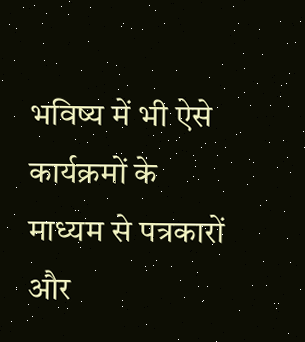भविष्य में भी ऐसे कार्यक्रमों के माध्यम से पत्रकारों और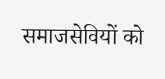समाजसेवियों को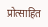प्रोत्साहित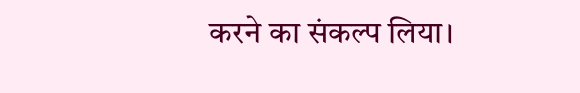करने का संकल्प लिया।